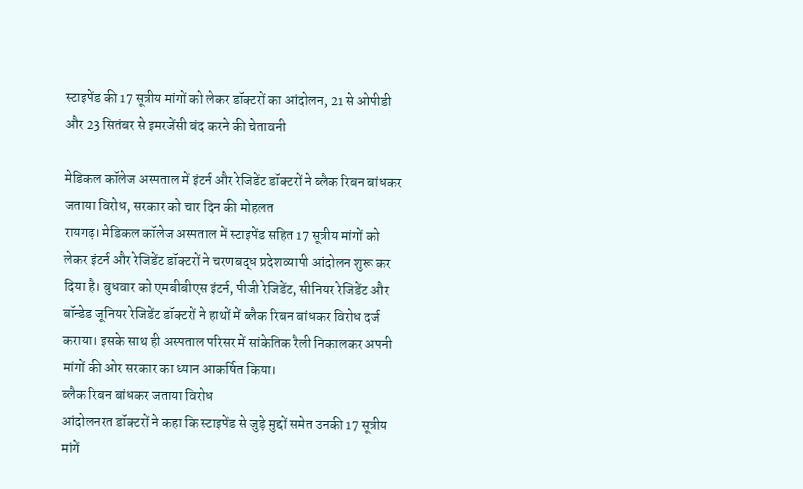स्टाइपेंड की 17 सूत्रीय मांगों को लेकर डॉक्टरों का आंदोलन, 21 से ओपीडी और 23 सितंबर से इमरजेंसी बंद करने की चेतावनी

मेडिकल कॉलेज अस्पताल में इंटर्न और रेजिडेंट डॉक्टरों ने ब्लैक रिबन बांधकर जताया विरोध, सरकार को चार दिन की मोहलत
रायगढ़। मेडिकल कॉलेज अस्पताल में स्टाइपेंड सहित 17 सूत्रीय मांगों को लेकर इंटर्न और रेजिडेंट डॉक्टरों ने चरणबद्ध प्रदेशव्यापी आंदोलन शुरू कर दिया है। बुधवार को एमबीबीएस इंटर्न, पीजी रेजिडेंट, सीनियर रेजिडेंट और बॉन्डेड जूनियर रेजिडेंट डॉक्टरों ने हाथों में ब्लैक रिबन बांधकर विरोध दर्ज कराया। इसके साथ ही अस्पताल परिसर में सांकेतिक रैली निकालकर अपनी मांगों की ओर सरकार का ध्यान आकर्षित किया।
ब्लैक रिबन बांधकर जताया विरोध
आंदोलनरत डॉक्टरों ने कहा कि स्टाइपेंड से जुड़े मुद्दों समेत उनकी 17 सूत्रीय मांगें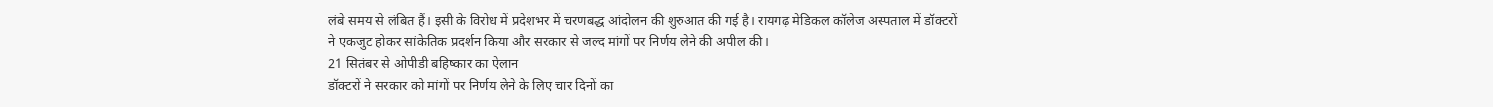लंबे समय से लंबित हैं। इसी के विरोध में प्रदेशभर में चरणबद्ध आंदोलन की शुरुआत की गई है। रायगढ़ मेडिकल कॉलेज अस्पताल में डॉक्टरों ने एकजुट होकर सांकेतिक प्रदर्शन किया और सरकार से जल्द मांगों पर निर्णय लेने की अपील की।
21 सितंबर से ओपीडी बहिष्कार का ऐलान
डॉक्टरों ने सरकार को मांगों पर निर्णय लेने के लिए चार दिनों का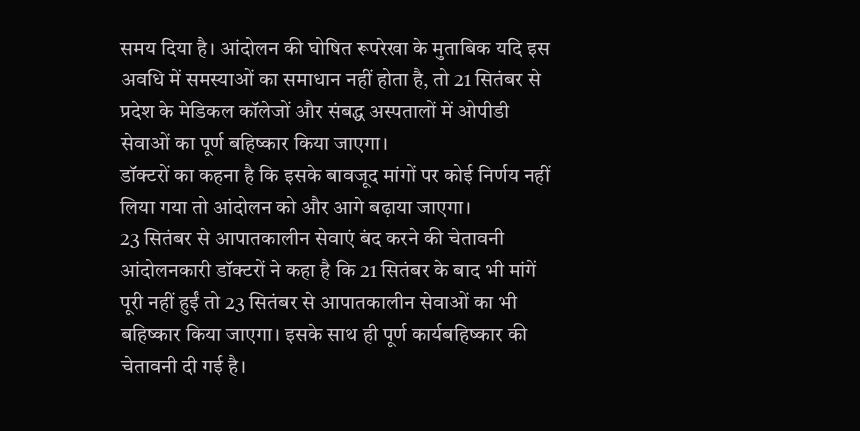समय दिया है। आंदोलन की घोषित रूपरेखा के मुताबिक यदि इस अवधि में समस्याओं का समाधान नहीं होता है, तो 21 सितंबर से प्रदेश के मेडिकल कॉलेजों और संबद्ध अस्पतालों में ओपीडी सेवाओं का पूर्ण बहिष्कार किया जाएगा।
डॉक्टरों का कहना है कि इसके बावजूद मांगों पर कोई निर्णय नहीं लिया गया तो आंदोलन को और आगे बढ़ाया जाएगा।
23 सितंबर से आपातकालीन सेवाएं बंद करने की चेतावनी
आंदोलनकारी डॉक्टरों ने कहा है कि 21 सितंबर के बाद भी मांगें पूरी नहीं हुईं तो 23 सितंबर से आपातकालीन सेवाओं का भी बहिष्कार किया जाएगा। इसके साथ ही पूर्ण कार्यबहिष्कार की चेतावनी दी गई है।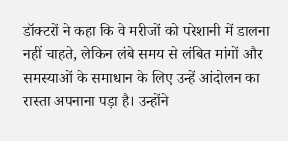डॉक्टरों ने कहा कि वे मरीजों को परेशानी में डालना नहीं चाहते, लेकिन लंबे समय से लंबित मांगों और समस्याओं के समाधान के लिए उन्हें आंदोलन का रास्ता अपनाना पड़ा है। उन्होंने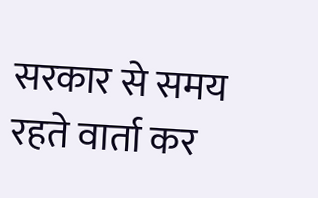सरकार से समय रहते वार्ता कर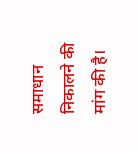समाधान निकालने की मांग की है।